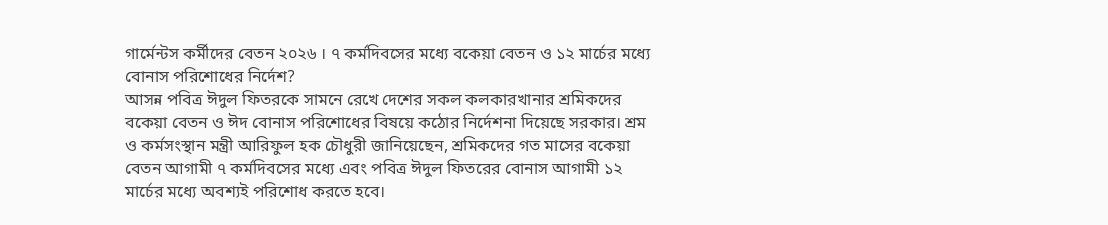গার্মেন্টস কর্মীদের বেতন ২০২৬ । ৭ কর্মদিবসের মধ্যে বকেয়া বেতন ও ১২ মার্চের মধ্যে বোনাস পরিশোধের নির্দেশ?
আসন্ন পবিত্র ঈদুল ফিতরকে সামনে রেখে দেশের সকল কলকারখানার শ্রমিকদের বকেয়া বেতন ও ঈদ বোনাস পরিশোধের বিষয়ে কঠোর নির্দেশনা দিয়েছে সরকার। শ্রম ও কর্মসংস্থান মন্ত্রী আরিফুল হক চৌধুরী জানিয়েছেন, শ্রমিকদের গত মাসের বকেয়া বেতন আগামী ৭ কর্মদিবসের মধ্যে এবং পবিত্র ঈদুল ফিতরের বোনাস আগামী ১২ মার্চের মধ্যে অবশ্যই পরিশোধ করতে হবে।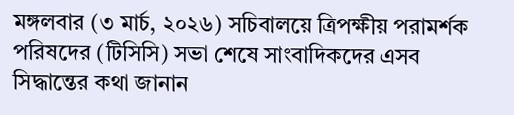মঙ্গলবার (৩ মার্চ, ২০২৬) সচিবালয়ে ত্রিপক্ষীয় পরামর্শক পরিষদের (টিসিসি) সভা শেষে সাংবাদিকদের এসব সিদ্ধান্তের কথা জানান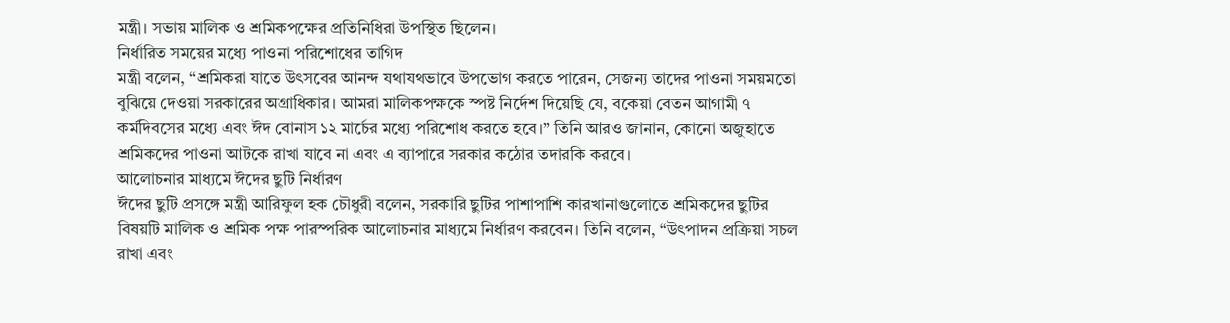মন্ত্রী। সভায় মালিক ও শ্রমিকপক্ষের প্রতিনিধিরা উপস্থিত ছিলেন।
নির্ধারিত সময়ের মধ্যে পাওনা পরিশোধের তাগিদ
মন্ত্রী বলেন, “শ্রমিকরা যাতে উৎসবের আনন্দ যথাযথভাবে উপভোগ করতে পারেন, সেজন্য তাদের পাওনা সময়মতো বুঝিয়ে দেওয়া সরকারের অগ্রাধিকার। আমরা মালিকপক্ষকে স্পষ্ট নির্দেশ দিয়েছি যে, বকেয়া বেতন আগামী ৭ কর্মদিবসের মধ্যে এবং ঈদ বোনাস ১২ মার্চের মধ্যে পরিশোধ করতে হবে।” তিনি আরও জানান, কোনো অজুহাতে শ্রমিকদের পাওনা আটকে রাখা যাবে না এবং এ ব্যাপারে সরকার কঠোর তদারকি করবে।
আলোচনার মাধ্যমে ঈদের ছুটি নির্ধারণ
ঈদের ছুটি প্রসঙ্গে মন্ত্রী আরিফুল হক চৌধুরী বলেন, সরকারি ছুটির পাশাপাশি কারখানাগুলোতে শ্রমিকদের ছুটির বিষয়টি মালিক ও শ্রমিক পক্ষ পারস্পরিক আলোচনার মাধ্যমে নির্ধারণ করবেন। তিনি বলেন, “উৎপাদন প্রক্রিয়া সচল রাখা এবং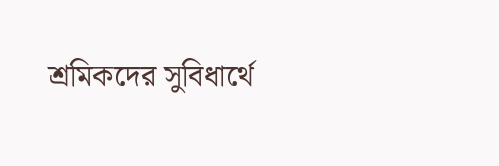শ্রমিকদের সুবিধার্থে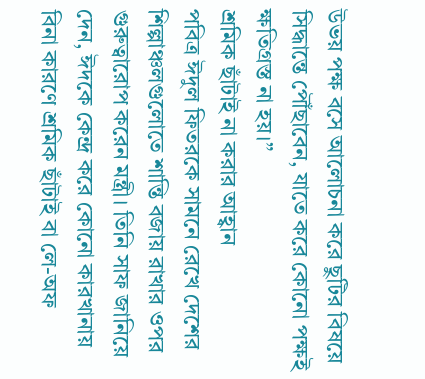উভয় পক্ষ বসে আলোচনা করে ছুটির বিষয়ে সিদ্ধান্তে পৌঁছাবেন, যাতে করে কোনো পক্ষই ক্ষতিগ্রস্ত না হয়।”
শ্রমিক ছাঁটাই না করার আহ্বান
পবিত্র ঈদুল ফিতরকে সামনে রেখে দেশের শিল্পাঞ্চলগুলোতে শান্তি বজায় রাখার ওপর গুরুত্বারোপ করেন মন্ত্রী। তিনি সাফ জানিয়ে দেন, ঈদকে কেন্দ্র করে কোনো কারখানায় বিনা কারণে শ্রমিক ছাঁটাই বা লে-অফ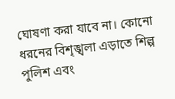ঘোষণা করা যাবে না। কোনো ধরনের বিশৃঙ্খলা এড়াতে শিল্প পুলিশ এবং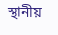স্থানীয়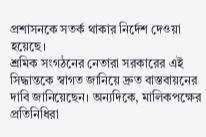প্রশাসনকে সতর্ক থাকার নির্দেশ দেওয়া হয়েছে।
শ্রমিক সংগঠনের নেতারা সরকারের এই সিদ্ধান্তকে স্বাগত জানিয়ে দ্রুত বাস্তবায়নের দাবি জানিয়েছেন। অন্যদিকে, মালিকপক্ষের প্রতিনিধিরা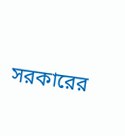সরকারের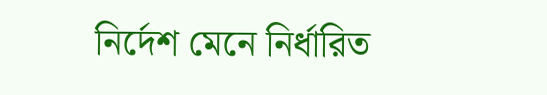নির্দেশ মেনে নির্ধারিত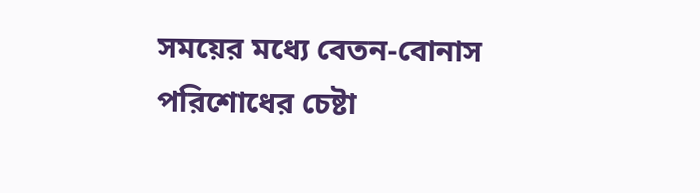সময়ের মধ্যে বেতন-বোনাস পরিশোধের চেষ্টা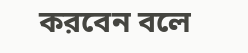করবেন বলে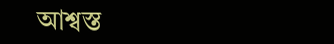আশ্বস্ত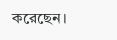করেছেন।